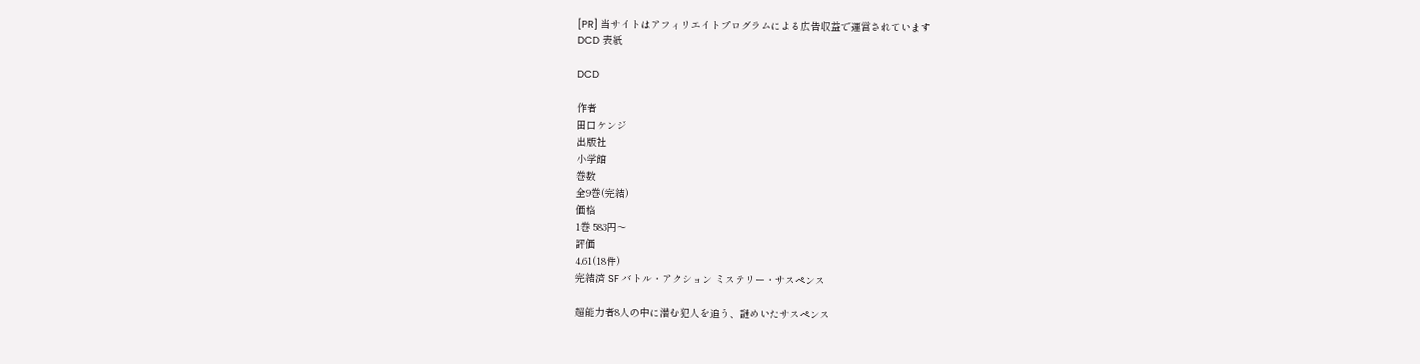[PR] 当サイトはアフィリエイトプログラムによる広告収益で運営されています
DCD 表紙

DCD

作者
田口ケンジ
出版社
小学館
巻数
全9巻(完結)
価格
1巻 583円〜
評価
4.61(18件)
完結済 SF バトル・アクション ミステリー・サスペンス

超能力者8人の中に潜む犯人を追う、謎めいたサスペンス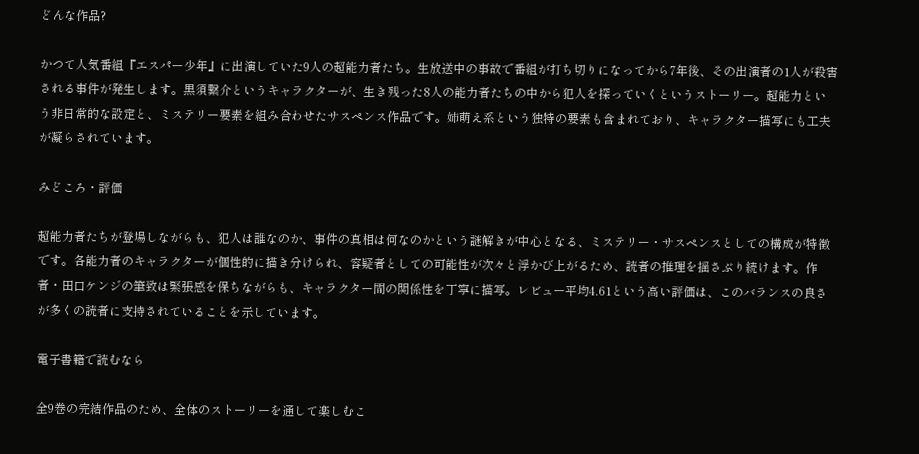どんな作品?

かつて人気番組『エスパー少年』に出演していた9人の超能力者たち。生放送中の事故で番組が打ち切りになってから7年後、その出演者の1人が殺害される事件が発生します。黒須繋介というキャラクターが、生き残った8人の能力者たちの中から犯人を探っていくというストーリー。超能力という非日常的な設定と、ミステリー要素を組み合わせたサスペンス作品です。姉萌え系という独特の要素も含まれており、キャラクター描写にも工夫が凝らされています。

みどころ・評価

超能力者たちが登場しながらも、犯人は誰なのか、事件の真相は何なのかという謎解きが中心となる、ミステリー・サスペンスとしての構成が特徴です。各能力者のキャラクターが個性的に描き分けられ、容疑者としての可能性が次々と浮かび上がるため、読者の推理を揺さぶり続けます。作者・田口ケンジの筆致は緊張感を保ちながらも、キャラクター間の関係性を丁寧に描写。レビュー平均4.61という高い評価は、このバランスの良さが多くの読者に支持されていることを示しています。

電子書籍で読むなら

全9巻の完結作品のため、全体のストーリーを通して楽しむこ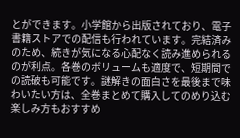とができます。小学館から出版されており、電子書籍ストアでの配信も行われています。完結済みのため、続きが気になる心配なく読み進められるのが利点。各巻のボリュームも適度で、短期間での読破も可能です。謎解きの面白さを最後まで味わいたい方は、全巻まとめて購入してのめり込む楽しみ方もおすすめ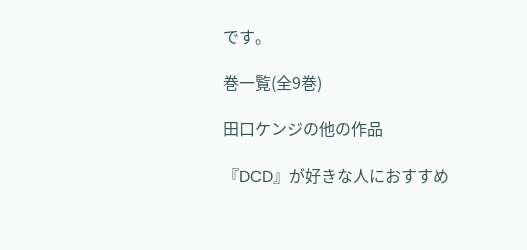です。

巻一覧(全9巻)

田口ケンジの他の作品

『DCD』が好きな人におすすめ